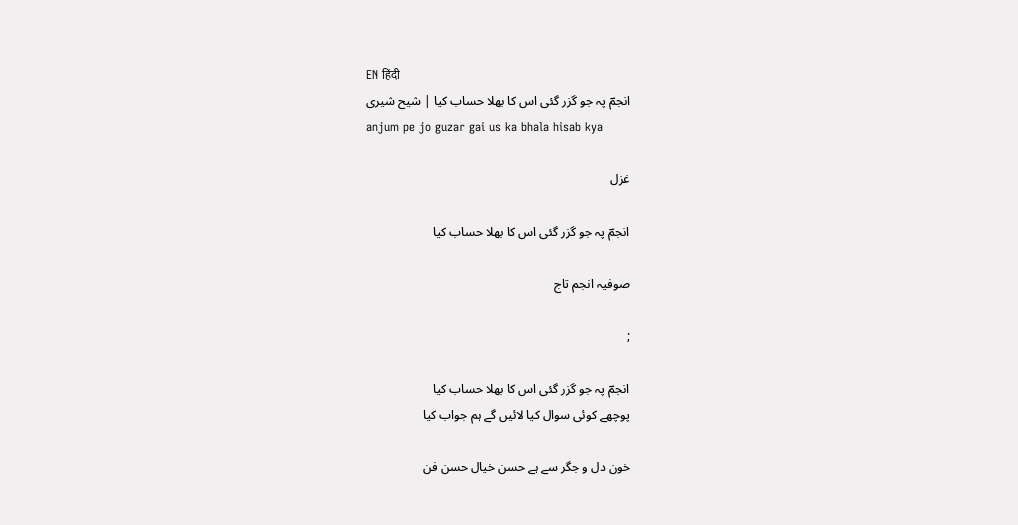EN हिंदी
انجمؔ پہ جو گزر گئی اس کا بھلا حساب کیا | شیح شیری
anjum pe jo guzar gai us ka bhala hisab kya

غزل

انجمؔ پہ جو گزر گئی اس کا بھلا حساب کیا

صوفیہ انجم تاج

;

انجمؔ پہ جو گزر گئی اس کا بھلا حساب کیا
پوچھے کوئی سوال کیا لائیں گے ہم جواب کیا

خون دل و جگر سے ہے حسن خیال حسن فن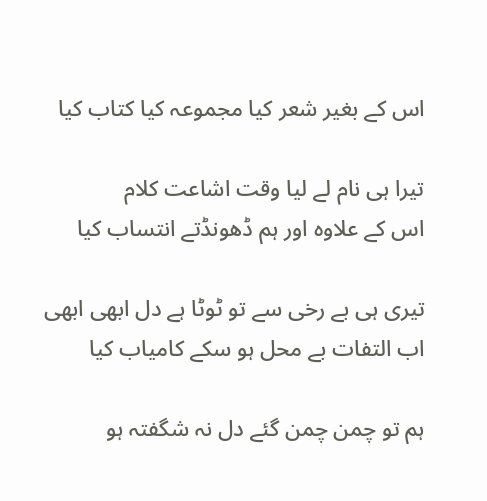اس کے بغیر شعر کیا مجموعہ کیا کتاب کیا

تیرا ہی نام لے لیا وقت اشاعت کلام
اس کے علاوہ اور ہم ڈھونڈتے انتساب کیا

تیری ہی بے رخی سے تو ٹوٹا ہے دل ابھی ابھی
اب التفات بے محل ہو سکے کامیاب کیا

ہم تو چمن چمن گئے دل نہ شگفتہ ہو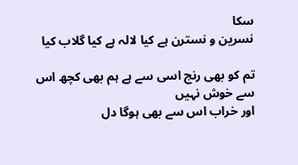سکا
نسرین و نسترن ہے کیا لالہ ہے کیا گلاب کیا

تم کو بھی رنج اسی سے ہے ہم بھی کچھ اس سے خوش نہیں
اور خراب اس سے بھی ہوگا دل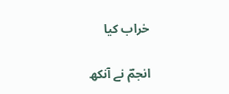خراب کیا

انجمؔ نے آنکھ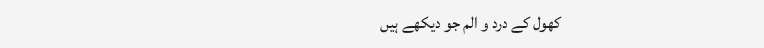کھول کے درد و الم جو دیکھے ہیں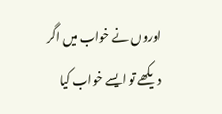اوروں نے خواب میں اگر دیکھے تو ایسے خواب کیا